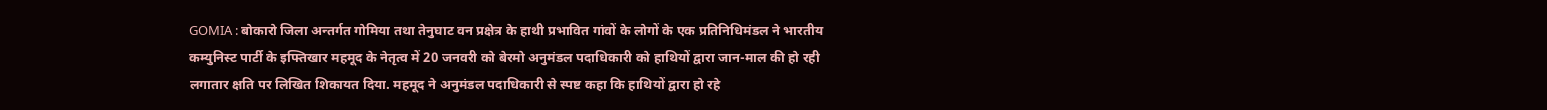GOMIA : बोकारो जिला अन्तर्गत गोमिया तथा तेनुघाट वन प्रक्षेत्र के हाथी प्रभावित गांवों के लोगों के एक प्रतिनिधिमंडल ने भारतीय कम्युनिस्ट पार्टी के इफ्तिखार महमूद के नेतृत्व में 20 जनवरी को बेरमो अनुमंडल पदाधिकारी को हाथियों द्वारा जान-माल की हो रही लगातार क्षति पर लिखित शिकायत दिया. महमूद ने अनुमंडल पदाधिकारी से स्पष्ट कहा कि हाथियों द्वारा हो रहे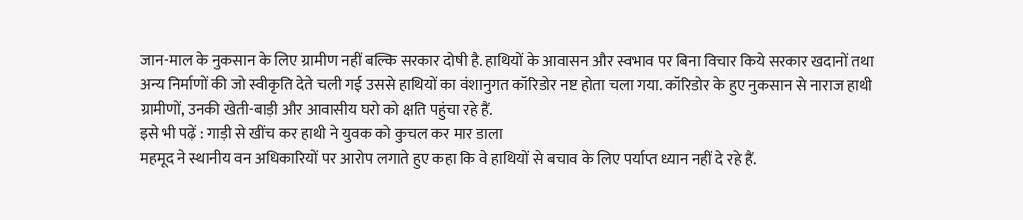जान-माल के नुकसान के लिए ग्रामीण नहीं बल्कि सरकार दोषी है. हाथियों के आवासन और स्वभाव पर बिना विचार किये सरकार खदानों तथा अन्य निर्माणों की जो स्वीकृति देते चली गई उससे हाथियों का वंशानुगत कॉरिडोर नष्ट होता चला गया. कॉरिडोर के हुए नुकसान से नाराज हाथी ग्रामीणों, उनकी खेती-बाड़ी और आवासीय घरो को क्षति पहुंचा रहे हैं.
इसे भी पढ़ें : गाड़ी से खींच कर हाथी ने युवक को कुचल कर मार डाला
महमूद ने स्थानीय वन अधिकारियों पर आरोप लगाते हुए कहा कि वे हाथियों से बचाव के लिए पर्याप्त ध्यान नहीं दे रहे हैं.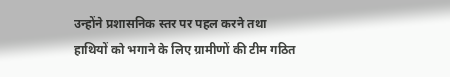उन्होंने प्रशासनिक स्तर पर पहल करने तथा हाथियों को भगाने के लिए ग्रामीणों की टीम गठित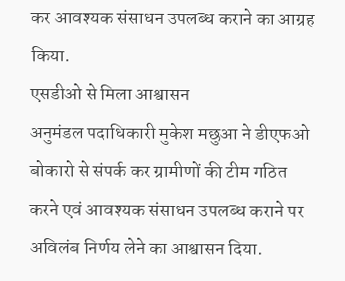कर आवश्यक संसाधन उपलब्ध कराने का आग्रह किया.
एसडीओ से मिला आश्वासन
अनुमंडल पदाधिकारी मुकेश मछुआ ने डीएफओ बोकारो से संपर्क कर ग्रामीणों की टीम गठित करने एवं आवश्यक संसाधन उपलब्ध कराने पर अविलंब निर्णय लेने का आश्वासन दिया.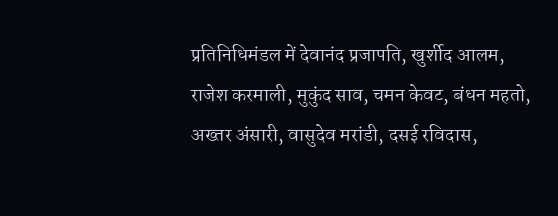प्रतिनिधिमंडल में देवानंद प्रजापति, खुर्शीद आलम, राजेश करमाली, मुकुंद साव, चमन केवट, बंधन महतो, अख्तर अंसारी, वासुदेव मरांडी, दसई रविदास,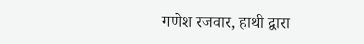गणेश रजवार, हाथी द्वारा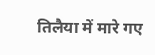तिलैया में मारे गए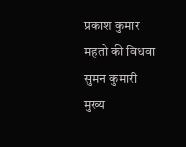प्रकाश कुमार महतो की विधवा सुमन कुमारी मुख्य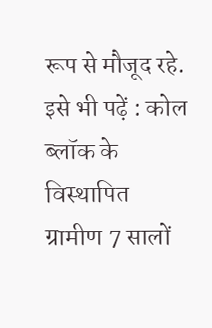रूप से मौजूद रहे.
इसे भी पढ़ें : कोल ब्लॉक के विस्थापित ग्रामीण 7 सालों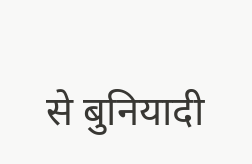से बुनियादी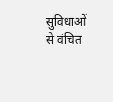सुविधाओं से वंचित